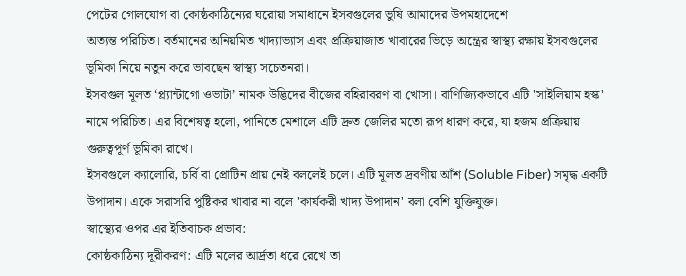পেটের গোলযোগ বা কোষ্ঠকাঠিন্যের ঘরোয়া সমাধানে ইসবগুলের ভুষি আমাদের উপমহাদেশে
অত্যন্ত পরিচিত। বর্তমানের অনিয়মিত খাদ্যাভ্যাস এবং প্রক্রিয়াজাত খাবারের ভিড়ে অন্ত্রের স্বাস্থ্য রক্ষায় ইসবগুলের ভূমিকা নিয়ে নতুন করে ভাবছেন স্বাস্থ্য সচেতনরা।
ইসবগুল মূলত ‘প্ল্যান্টাগো ওভাটা’ নামক উদ্ভিদের বীজের বহিরাবরণ বা খোসা। বাণিজ্যিকভাবে এটি 'সাইলিয়াম হস্ক' নামে পরিচিত। এর বিশেষত্ব হলো, পানিতে মেশালে এটি দ্রুত জেলির মতো রূপ ধারণ করে, যা হজম প্রক্রিয়ায় গুরুত্বপূর্ণ ভূমিকা রাখে।
ইসবগুলে ক্যালোরি, চর্বি বা প্রোটিন প্রায় নেই বললেই চলে। এটি মূলত দ্রবণীয় আঁশ (Soluble Fiber) সমৃদ্ধ একটি উপাদান। একে সরাসরি পুষ্টিকর খাবার না বলে 'কার্যকরী খাদ্য উপাদান' বলা বেশি যুক্তিযুক্ত।
স্বাস্থ্যের ওপর এর ইতিবাচক প্রভাব:
কোষ্ঠকাঠিন্য দূরীকরণ: এটি মলের আর্দ্রতা ধরে রেখে তা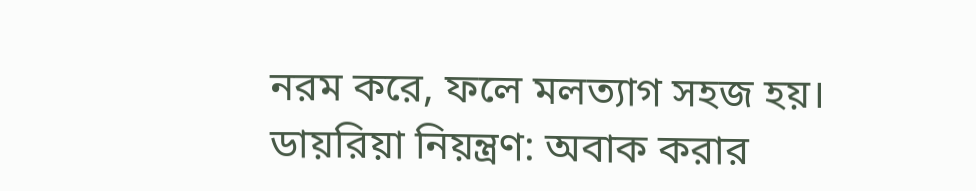নরম করে, ফলে মলত্যাগ সহজ হয়।
ডায়রিয়া নিয়ন্ত্রণ: অবাক করার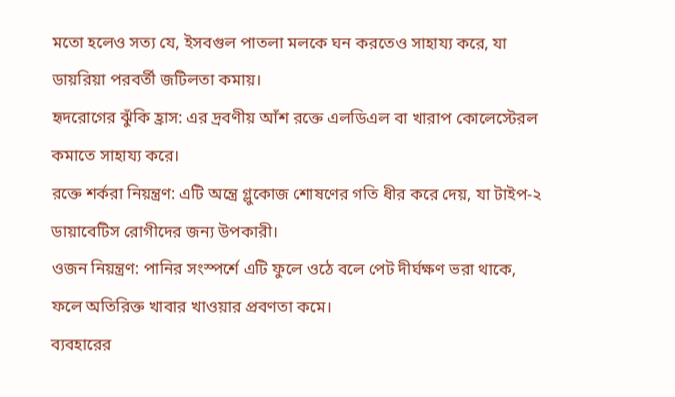মতো হলেও সত্য যে, ইসবগুল পাতলা মলকে ঘন করতেও সাহায্য করে, যা ডায়রিয়া পরবর্তী জটিলতা কমায়।
হৃদরোগের ঝুঁকি হ্রাস: এর দ্রবণীয় আঁশ রক্তে এলডিএল বা খারাপ কোলেস্টেরল কমাতে সাহায্য করে।
রক্তে শর্করা নিয়ন্ত্রণ: এটি অন্ত্রে গ্লুকোজ শোষণের গতি ধীর করে দেয়, যা টাইপ-২ ডায়াবেটিস রোগীদের জন্য উপকারী।
ওজন নিয়ন্ত্রণ: পানির সংস্পর্শে এটি ফুলে ওঠে বলে পেট দীর্ঘক্ষণ ভরা থাকে, ফলে অতিরিক্ত খাবার খাওয়ার প্রবণতা কমে।
ব্যবহারের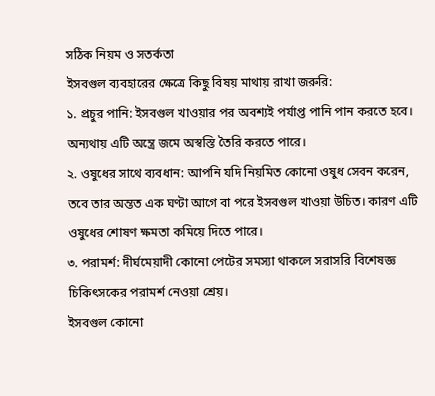সঠিক নিয়ম ও সতর্কতা
ইসবগুল ব্যবহারের ক্ষেত্রে কিছু বিষয় মাথায় রাখা জরুরি:
১. প্রচুর পানি: ইসবগুল খাওয়ার পর অবশ্যই পর্যাপ্ত পানি পান করতে হবে। অন্যথায় এটি অন্ত্রে জমে অস্বস্তি তৈরি করতে পারে।
২. ওষুধের সাথে ব্যবধান: আপনি যদি নিয়মিত কোনো ওষুধ সেবন করেন, তবে তার অন্তত এক ঘণ্টা আগে বা পরে ইসবগুল খাওয়া উচিত। কারণ এটি ওষুধের শোষণ ক্ষমতা কমিয়ে দিতে পারে।
৩. পরামর্শ: দীর্ঘমেয়াদী কোনো পেটের সমস্যা থাকলে সরাসরি বিশেষজ্ঞ চিকিৎসকের পরামর্শ নেওয়া শ্রেয়।
ইসবগুল কোনো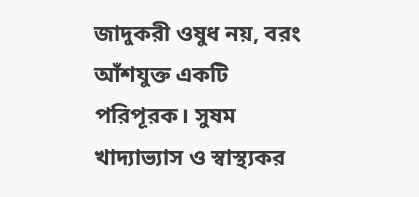জাদুকরী ওষুধ নয়, বরং আঁশযুক্ত একটি পরিপূরক। সুষম খাদ্যাভ্যাস ও স্বাস্থ্যকর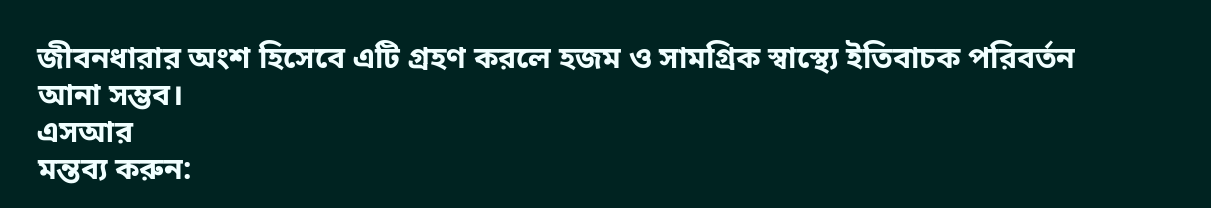জীবনধারার অংশ হিসেবে এটি গ্রহণ করলে হজম ও সামগ্রিক স্বাস্থ্যে ইতিবাচক পরিবর্তন আনা সম্ভব।
এসআর
মন্তব্য করুন: